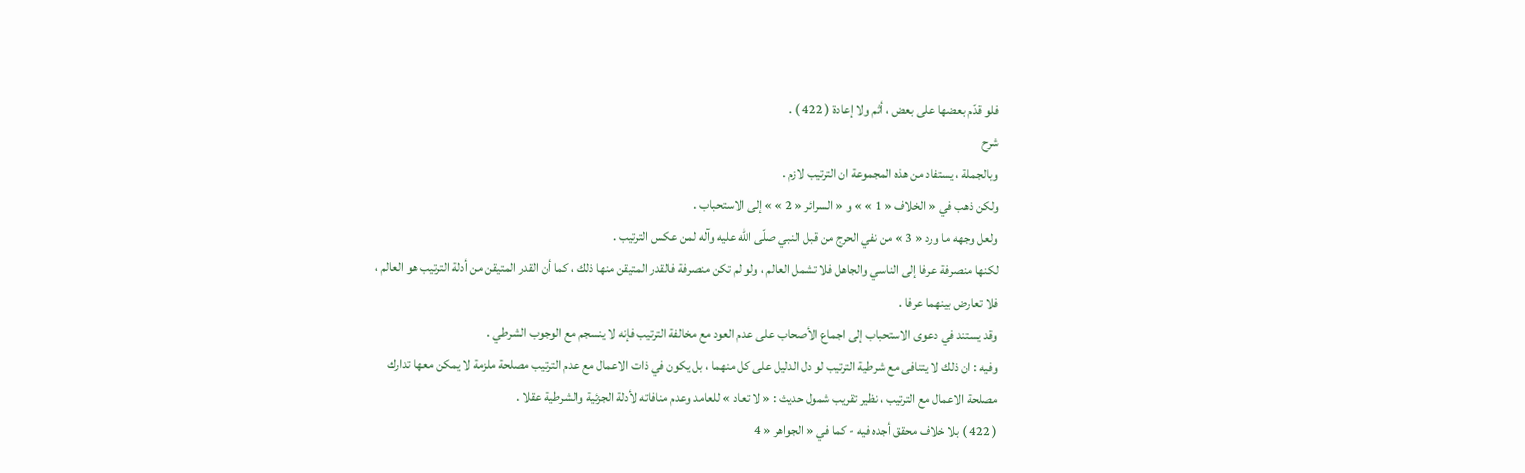فلو قدّم بعضها على بعض ، أثم ولا إعادة ( 422 ) .
شرح
وبالجملة ، يستفاد من هذه المجموعة ان الترتيب لازم .
ولكن ذهب في « الخلاف « 1 » » و « السرائر « 2 » » إلى الاستحباب .
ولعل وجهه ما ورد « 3 » من نفي الحرج من قبل النبي صلّى اللّه عليه وآله لمن عكس الترتيب .
لكنها منصرفة عرفا إلى الناسي والجاهل فلا تشمل العالم ، ولو لم تكن منصرفة فالقدر المتيقن منها ذلك ، كما أن القدر المتيقن من أدلة الترتيب هو العالم ، فلا تعارض بينهما عرفا .
وقد يستند في دعوى الاستحباب إلى اجماع الأصحاب على عدم العود مع مخالفة الترتيب فإنه لا ينسجم مع الوجوب الشرطي .
وفيه : ان ذلك لا يتنافى مع شرطية الترتيب لو دل الدليل على كل منهما ، بل يكون في ذات الاعمال مع عدم الترتيب مصلحة ملزمة لا يمكن معها تدارك مصلحة الاعمال مع الترتيب ، نظير تقريب شمول حديث : « لا تعاد » للعامد وعدم منافاته لأدلة الجزئية والشرطية عقلا .
( 422 ) بلا خلاف محقق أجده فيه - كما في « الجواهر « 4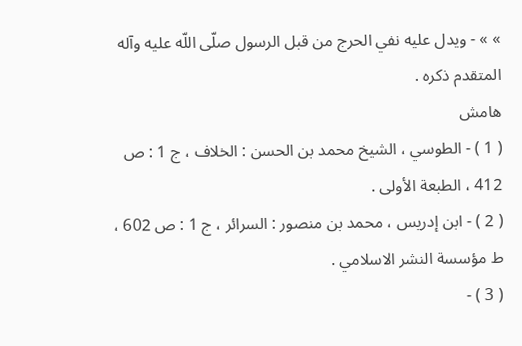» » - ويدل عليه نفي الحرج من قبل الرسول صلّى اللّه عليه وآله المتقدم ذكره .
هامش
( 1 ) - الطوسي ، الشيخ محمد بن الحسن : الخلاف ، ج 1 : ص 412 ، الطبعة الأولى .
( 2 ) - ابن إدريس ، محمد بن منصور : السرائر ، ج 1 : ص 602 ، ط مؤسسة النشر الاسلامي .
( 3 ) -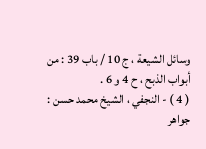وسائل الشيعة ، ج 10 / باب 39 : من أبواب الذبح ، ح 4 و 6 .
( 4 ) - النجفي ، الشيخ محمد حسن : جواهر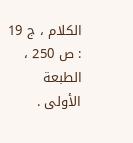الكلام ، ج 19 : ص 250 ، الطبعة الأولى .